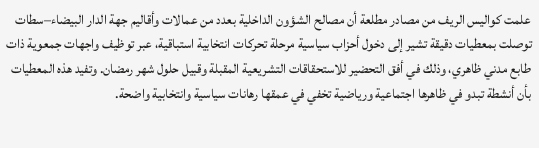علمت كواليس الريف من مصادر مطلعة أن مصالح الشؤون الداخلية بعدد من عمالات وأقاليم جهة الدار البيضاء–سطات توصلت بمعطيات دقيقة تشير إلى دخول أحزاب سياسية مرحلة تحركات انتخابية استباقية، عبر توظيف واجهات جمعوية ذات طابع مدني ظاهري، وذلك في أفق التحضير للاستحقاقات التشريعية المقبلة وقبيل حلول شهر رمضان. وتفيد هذه المعطيات بأن أنشطة تبدو في ظاهرها اجتماعية ورياضية تخفي في عمقها رهانات سياسية وانتخابية واضحة.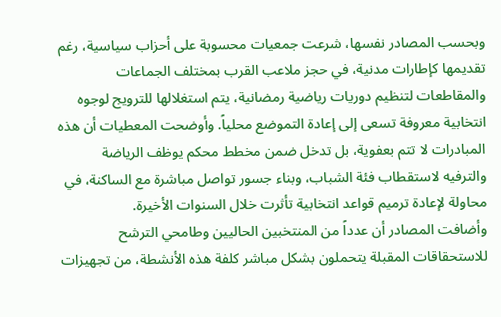وبحسب المصادر نفسها، شرعت جمعيات محسوبة على أحزاب سياسية، رغم تقديمها كإطارات مدنية، في حجز ملاعب القرب بمختلف الجماعات والمقاطعات لتنظيم دوريات رياضية رمضانية، يتم استغلالها للترويج لوجوه انتخابية معروفة تسعى إلى إعادة التموضع محلياً. وأوضحت المعطيات أن هذه المبادرات لا تتم بعفوية، بل تدخل ضمن مخطط محكم يوظف الرياضة والترفيه لاستقطاب فئة الشباب، وبناء جسور تواصل مباشرة مع الساكنة، في محاولة لإعادة ترميم قواعد انتخابية تأثرت خلال السنوات الأخيرة.
وأضافت المصادر أن عدداً من المنتخبين الحاليين وطامحي الترشح للاستحقاقات المقبلة يتحملون بشكل مباشر كلفة هذه الأنشطة، من تجهيزات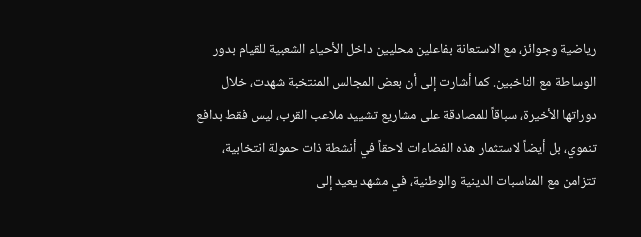رياضية وجوائز، مع الاستعانة بفاعلين محليين داخل الأحياء الشعبية للقيام بدور الوساطة مع الناخبين. كما أشارت إلى أن بعض المجالس المنتخبة شهدت، خلال دوراتها الأخيرة، سباقاً للمصادقة على مشاريع تشييد ملاعب القرب، ليس فقط بدافع تنموي، بل أيضاً لاستثمار هذه الفضاءات لاحقاً في أنشطة ذات حمولة انتخابية، تتزامن مع المناسبات الدينية والوطنية، في مشهد يعيد إلى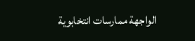الواجهة ممارسات انتخابوية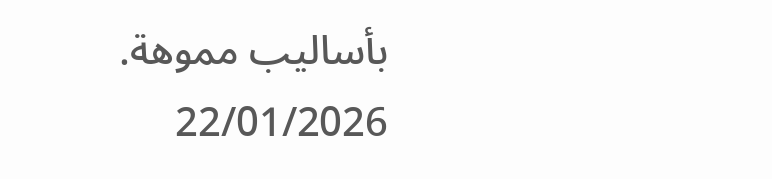بأساليب مموهة.
22/01/2026